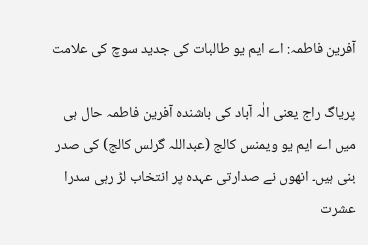آفرین فاطمہ: اے ایم یو طالبات کی جدید سوچ کی علامت

پریاگ راج یعنی الٰہ آباد کی باشندہ آفرین فاطمہ حال ہی میں اے ایم یو ویمنس کالج (عبداللہ گرلس کالج) کی صدر بنی ہیں۔ انھوں نے صدارتی عہدہ پر انتخاب لڑ رہی سدرا عشرت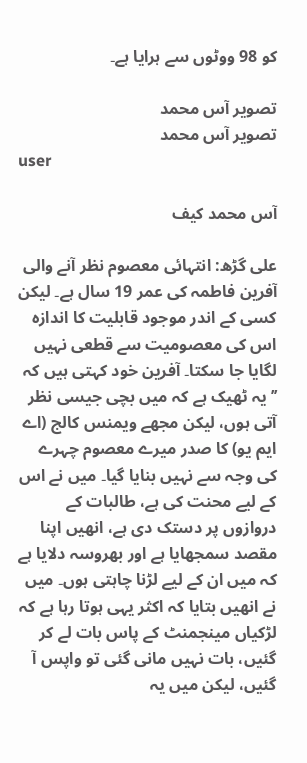کو 98 ووٹوں سے ہرایا ہے۔

تصویر آس محمد
تصویر آس محمد
user

آس محمد کیف

علی گڑھ: انتہائی معصوم نظر آنے والی آفرین فاطمہ کی عمر 19 سال ہے۔ لیکن کسی کے اندر موجود قابلیت کا اندازہ اس کی معصومیت سے قطعی نہیں لگایا جا سکتا۔ آفرین خود کہتی ہیں کہ ’’یہ ٹھیک ہے کہ میں بچی جیسی نظر آتی ہوں، لیکن مجھے ویمنس کالج (اے ایم یو) کا صدر میرے معصوم چہرے کی وجہ سے نہیں بنایا گیا۔ میں نے اس کے لیے محنت کی ہے، طالبات کے دروازوں پر دستک دی ہے، انھیں اپنا مقصد سمجھایا ہے اور بھروسہ دلایا ہے کہ میں ان کے لیے لڑنا چاہتی ہوں۔ میں نے انھیں بتایا کہ اکثر یہی ہوتا رہا ہے کہ لڑکیاں مینجمنٹ کے پاس بات لے کر گئیں، بات نہیں مانی گئی تو واپس آ گئیں، لیکن میں یہ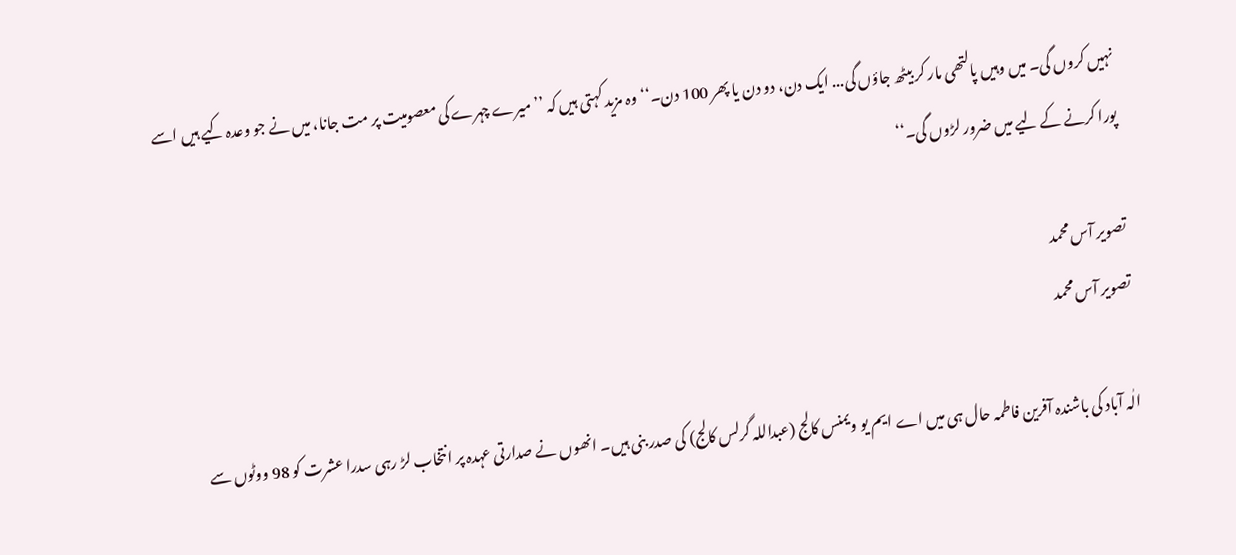نہیں کروں گی۔ میں وہیں پالتھی مار کر بیٹھ جاؤں گی... ایک دن، دو دن یا پھر 100 دن۔‘‘ وہ مزید کہتی ہیں کہ ’’میرے چہرے کی معصومیت پر مت جانا، میں نے جو وعدہ کیے ہیں اسے پورا کرنے کے لیے میں ضرور لڑوں گی۔‘‘

تصویر آس محمد
تصویر آس محمد

الٰہ آباد کی باشندہ آفرین فاطمہ حال ہی میں اے ایم یو ویمنس کالج (عبداللہ گرلس کالج) کی صدر بنی ہیں۔ انھوں نے صدارتی عہدہ پر انتخاب لڑ رہی سدرا عشرت کو 98 ووٹوں سے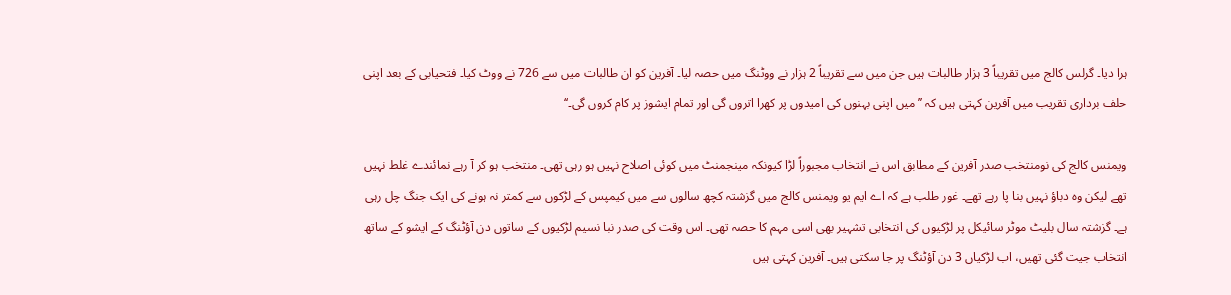ہرا دیا۔ گرلس کالج میں تقریباً 3 ہزار طالبات ہیں جن میں سے تقریباً 2 ہزار نے ووٹنگ میں حصہ لیا۔ آفرین کو ان طالبات میں سے 726 نے ووٹ کیا۔ فتحیابی کے بعد اپنی حلف برداری تقریب میں آفرین کہتی ہیں کہ ’’میں اپنی بہنوں کی امیدوں پر کھرا اتروں گی اور تمام ایشوز پر کام کروں گی۔‘‘

ویمنس کالج کی نومنتخب صدر آفرین کے مطابق اس نے انتخاب مجبوراً لڑا کیونکہ مینجمنٹ میں کوئی اصلاح نہیں ہو رہی تھی۔ منتخب ہو کر آ رہے نمائندے غلط نہیں تھے لیکن وہ دباؤ نہیں بنا پا رہے تھے۔ غور طلب ہے کہ اے ایم یو ویمنس کالج میں گزشتہ کچھ سالوں سے میں کیمپس کے لڑکوں سے کمتر نہ ہونے کی ایک جنگ چل رہی ہے۔ گزشتہ سال بلیٹ موٹر سائیکل پر لڑکیوں کی انتخابی تشہیر بھی اسی مہم کا حصہ تھی۔ اس وقت کی صدر نبا نسیم لڑکیوں کے ساتوں دن آؤٹنگ کے ایشو کے ساتھ انتخاب جیت گئی تھیں، اب لڑکیاں 3 دن آؤٹنگ پر جا سکتی ہیں۔ آفرین کہتی ہیں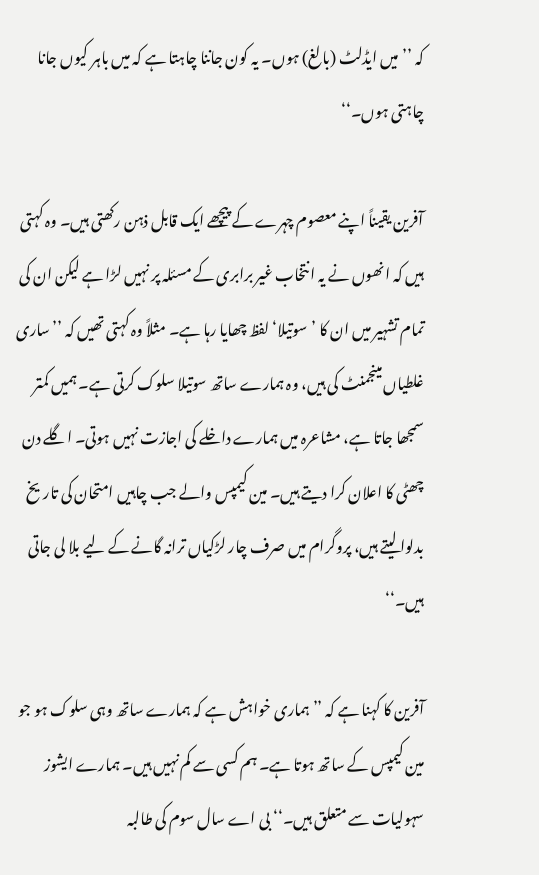کہ ’’میں ایڈلٹ (بالغ) ہوں۔ یہ کون جاننا چاہتا ہے کہ میں باہر کیوں جانا چاہتی ہوں۔‘‘

آفرین یقیناً اپنے معصوم چہرے کے پیچھے ایک قابل ذہن رکھتی ہیں۔ وہ کہتی ہیں کہ انھوں نے یہ انتخاب غیر برابری کے مسئلہ پر نہیں لڑا ہے لیکن ان کی تمام تشہیر میں ان کا ’سوتیلا‘ لفظ چھایا رہا ہے۔ مثلاً وہ کہتی تھیں کہ ’’ساری غلطیاں مینجمنٹ کی ہیں، وہ ہمارے ساتھ سوتیلا سلوک کرتی ہے۔ ہمیں کمتر سمجھا جاتا ہے، مشاعرہ میں ہمارے داخلے کی اجازت نہیں ہوتی۔ اگلے دن چھٹی کا اعلان کرا دیتے ہیں۔ مین کیمپس والے جب چاہیں امتحان کی تاریخ بدلوا لیتے ہیں، پروگرام میں صرف چار لڑکیاں ترانہ گانے کے لیے بلا لی جاتی ہیں۔‘‘

آفرین کا کہنا ہے کہ ’’ہماری خواہش ہے کہ ہمارے ساتھ وہی سلوک ہو جو مین کیمپس کے ساتھ ہوتا ہے۔ ہم کسی سے کم نہیں ہیں۔ ہمارے ایشوز سہولیات سے متعلق ہیں۔‘‘ بی اے سال سوم کی طالبہ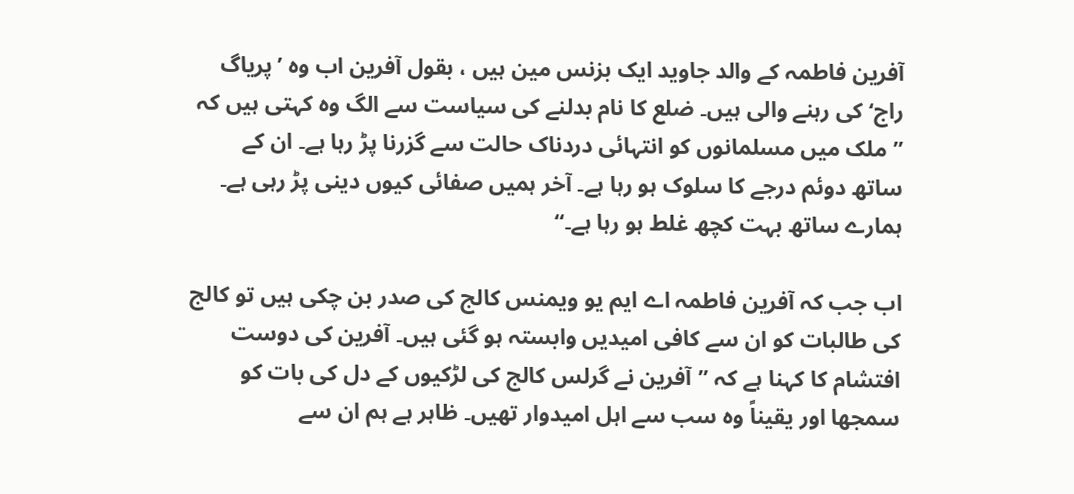آفرین فاطمہ کے والد جاوید ایک بزنس مین ہیں ، بقول آفرین اب وہ ’پریاگ راج‘ کی رہنے والی ہیں۔ ضلع کا نام بدلنے کی سیاست سے الگ وہ کہتی ہیں کہ ’’ملک میں مسلمانوں کو انتہائی دردناک حالت سے گزرنا پڑ رہا ہے۔ ان کے ساتھ دوئم درجے کا سلوک ہو رہا ہے۔ آخر ہمیں صفائی کیوں دینی پڑ رہی ہے۔ ہمارے ساتھ بہت کچھ غلط ہو رہا ہے۔‘‘

اب جب کہ آفرین فاطمہ اے ایم یو ویمنس کالج کی صدر بن چکی ہیں تو کالج کی طالبات کو ان سے کافی امیدیں وابستہ ہو گئی ہیں۔ آفرین کی دوست افتشام کا کہنا ہے کہ ’’آفرین نے گرلس کالج کی لڑکیوں کے دل کی بات کو سمجھا اور یقیناً وہ سب سے اہل امیدوار تھیں۔ ظاہر ہے ہم ان سے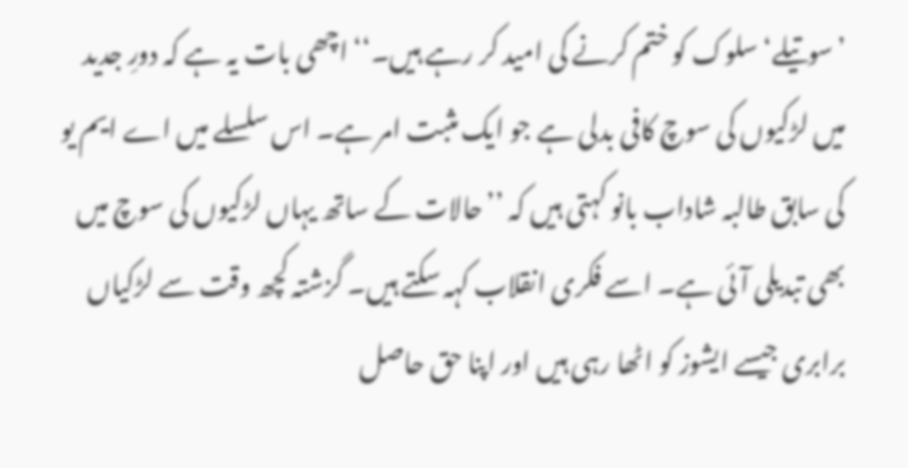’سوتیلے‘ سلوک کو ختم کرنے کی امید کر رہے ہیں۔‘‘ اچھی بات یہ ہے کہ دورِ جدید میں لڑکیوں کی سوچ کافی بدلی ہے جو ایک مثبت امر ہے۔ اس سلسلے میں اے ایم یو کی سابق طالبہ شاداب بانو کہتی ہیں کہ ’’حالات کے ساتھ یہاں لڑکیوں کی سوچ میں بھی تبدیلی آئی ہے۔ اسے فکری انقلاب کہہ سکتے ہیں۔ گزشتہ کچھ وقت سے لڑکیاں برابری جیسے ایشوز کو اٹھا رہی ہیں اور اپنا حق حاصل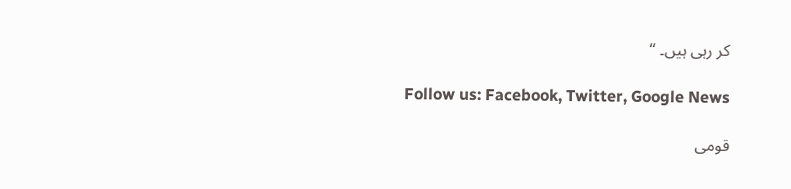کر رہی ہیں۔ ‘‘

Follow us: Facebook, Twitter, Google News

قومی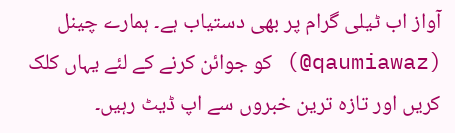آواز اب ٹیلی گرام پر بھی دستیاب ہے۔ ہمارے چینل (qaumiawaz@) کو جوائن کرنے کے لئے یہاں کلک کریں اور تازہ ترین خبروں سے اپ ڈیٹ رہیں۔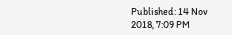Published: 14 Nov 2018, 7:09 PM